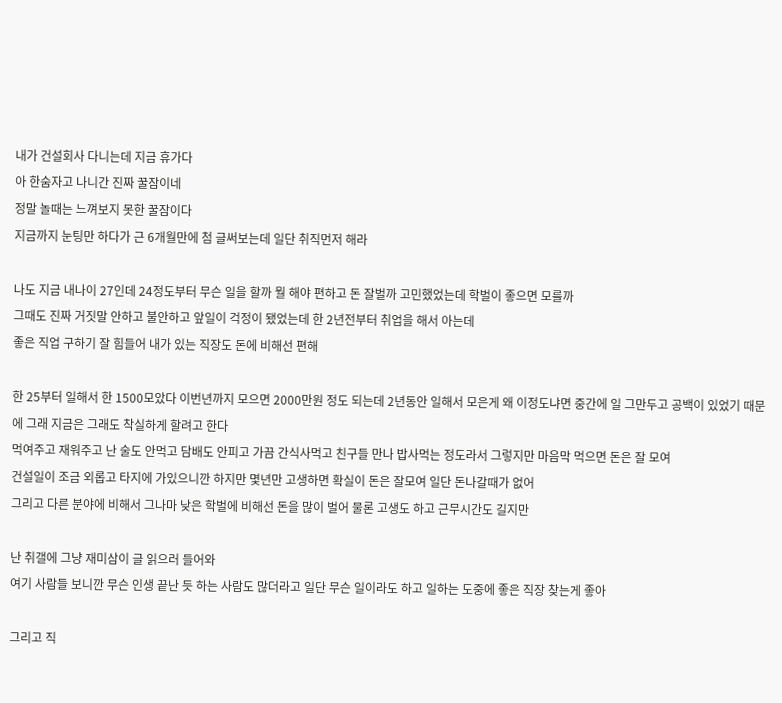내가 건설회사 다니는데 지금 휴가다
아 한숨자고 나니간 진짜 꿀잠이네
정말 놀때는 느껴보지 못한 꿀잠이다
지금까지 눈팅만 하다가 근 6개월만에 첨 글써보는데 일단 취직먼저 해라

나도 지금 내나이 27인데 24정도부터 무슨 일을 할까 뭘 해야 편하고 돈 잘벌까 고민했었는데 학벌이 좋으면 모를까
그때도 진짜 거짓말 안하고 불안하고 앞일이 걱정이 됐었는데 한 2년전부터 취업을 해서 아는데
좋은 직업 구하기 잘 힘들어 내가 있는 직장도 돈에 비해선 편해

한 25부터 일해서 한 1500모았다 이번년까지 모으면 2000만원 정도 되는데 2년동안 일해서 모은게 왜 이정도냐면 중간에 일 그만두고 공백이 있었기 때문에 그래 지금은 그래도 착실하게 할려고 한다
먹여주고 재워주고 난 술도 안먹고 담배도 안피고 가끔 간식사먹고 친구들 만나 밥사먹는 정도라서 그렇지만 마음막 먹으면 돈은 잘 모여
건설일이 조금 외롭고 타지에 가있으니깐 하지만 몇년만 고생하면 확실이 돈은 잘모여 일단 돈나갈때가 없어
그리고 다른 분야에 비해서 그나마 낮은 학벌에 비해선 돈을 많이 벌어 물론 고생도 하고 근무시간도 길지만

난 취갤에 그냥 재미삼이 글 읽으러 들어와
여기 사람들 보니깐 무슨 인생 끝난 듯 하는 사람도 많더라고 일단 무슨 일이라도 하고 일하는 도중에 좋은 직장 찾는게 좋아

그리고 직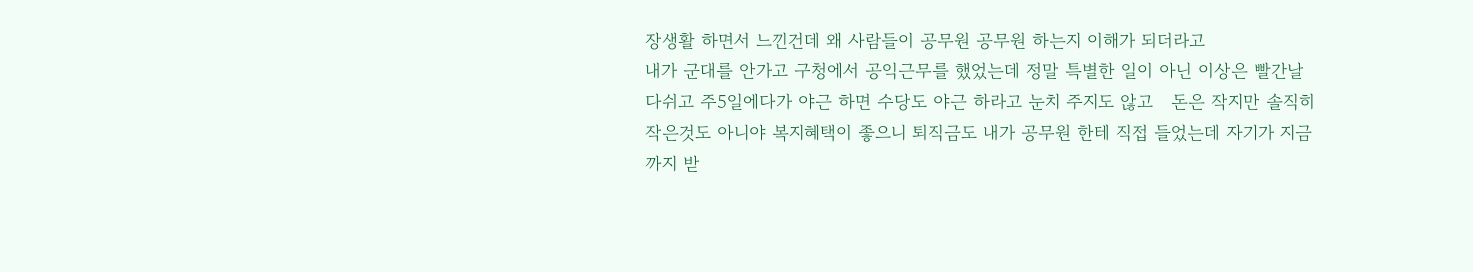장생활 하면서 느낀건데 왜 사람들이 공무원 공무원 하는지 이해가 되더라고
내가 군대를 안가고 구청에서 공익근무를 했었는데 정말 특별한 일이 아닌 이상은 빨간날 다쉬고 주5일에다가 야근 하면 수당도 야근 하라고 눈치 주지도 않고   돈은 작지만 솔직히 작은것도 아니야 복지혜택이 좋으니 퇴직금도 내가 공무원 한테 직접 들었는데 자기가 지금 까지 받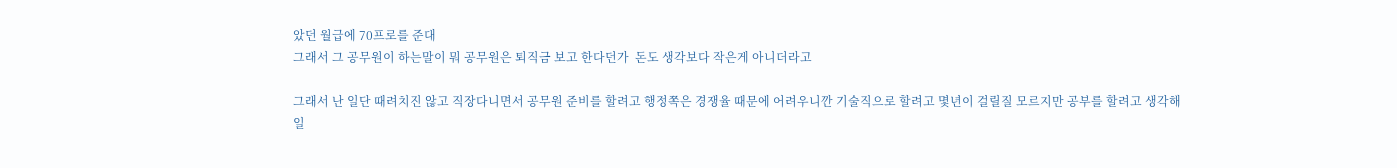았던 월급에 70프로를 준대
그래서 그 공무원이 하는말이 뭐 공무원은 퇴직금 보고 한다던가  돈도 생각보다 작은게 아니더라고

그래서 난 일단 때려치진 않고 직장다니면서 공무원 준비를 할려고 행정쪽은 경쟁율 때문에 어려우니깐 기술직으로 할려고 몇년이 걸릴질 모르지만 공부를 할려고 생각해
일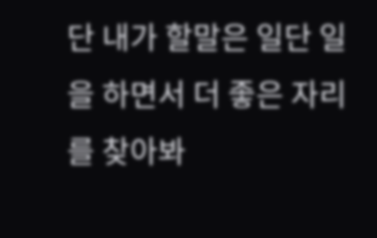단 내가 할말은 일단 일을 하면서 더 좋은 자리를 찾아봐